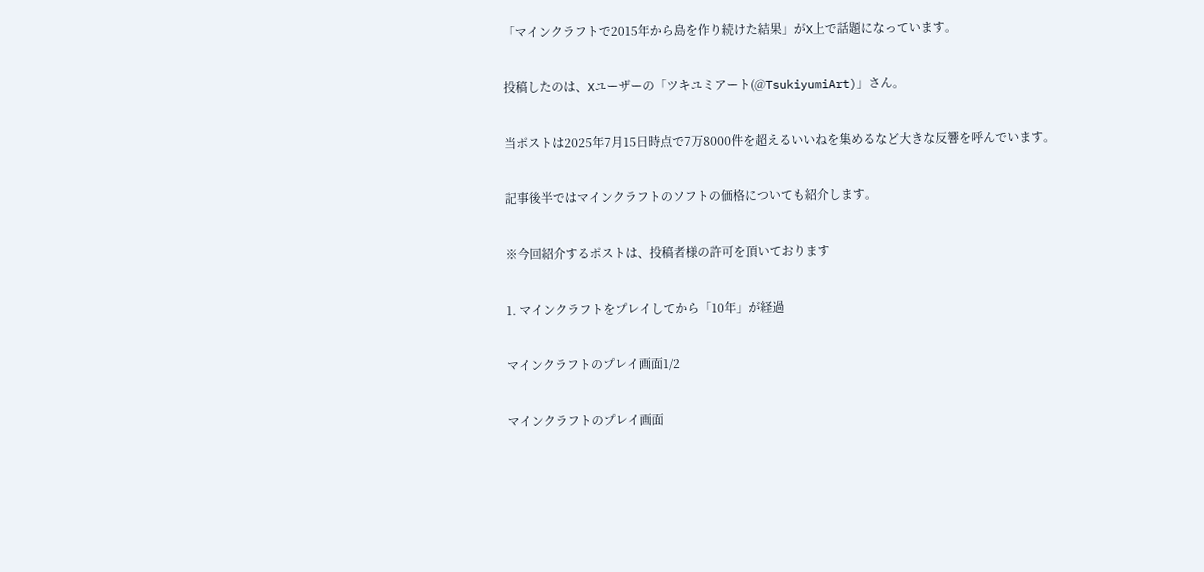「マインクラフトで2015年から島を作り続けた結果」がX上で話題になっています。

投稿したのは、Xユーザーの「ツキユミアート(@TsukiyumiArt)」さん。

当ポストは2025年7月15日時点で7万8000件を超えるいいねを集めるなど大きな反響を呼んでいます。

記事後半ではマインクラフトのソフトの価格についても紹介します。

※今回紹介するポストは、投稿者様の許可を頂いております

1. マインクラフトをプレイしてから「10年」が経過

マインクラフトのプレイ画面1/2

マインクラフトのプレイ画面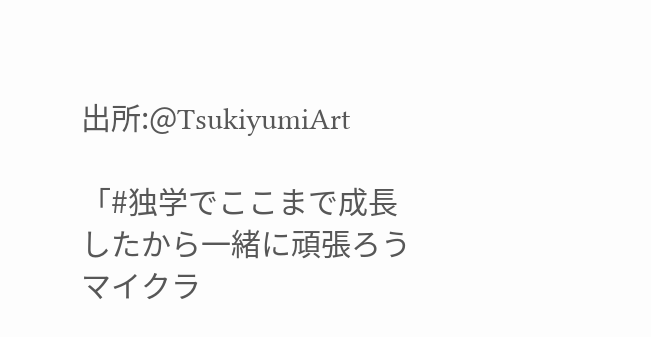出所:@TsukiyumiArt

「#独学でここまで成長したから一緒に頑張ろう マイクラ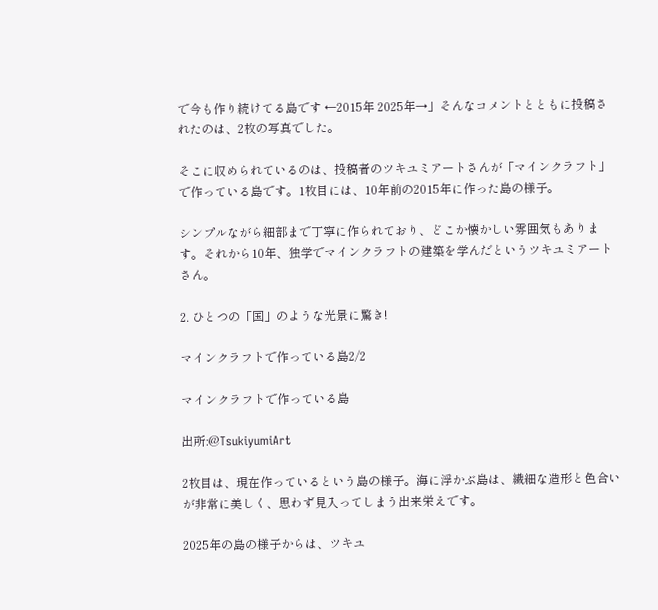で今も作り続けてる島です ←2015年 2025年→」そんなコメントとともに投稿されたのは、2枚の写真でした。

そこに収められているのは、投稿者のツキユミアートさんが「マインクラフト」で作っている島です。1枚目には、10年前の2015年に作った島の様子。

シンプルながら細部まで丁寧に作られており、どこか懐かしい雰囲気もあります。それから10年、独学でマインクラフトの建築を学んだというツキユミアートさん。

2. ひとつの「国」のような光景に驚き!

マインクラフトで作っている島2/2

マインクラフトで作っている島

出所:@TsukiyumiArt

2枚目は、現在作っているという島の様子。海に浮かぶ島は、繊細な造形と色合いが非常に美しく、思わず見入ってしまう出来栄えです。

2025年の島の様子からは、ツキユ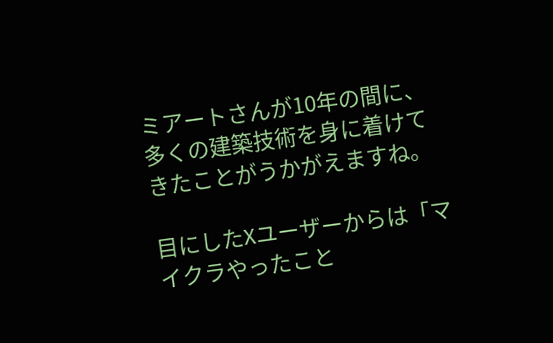ミアートさんが10年の間に、多くの建築技術を身に着けてきたことがうかがえますね。

目にしたXユーザーからは「マイクラやったこと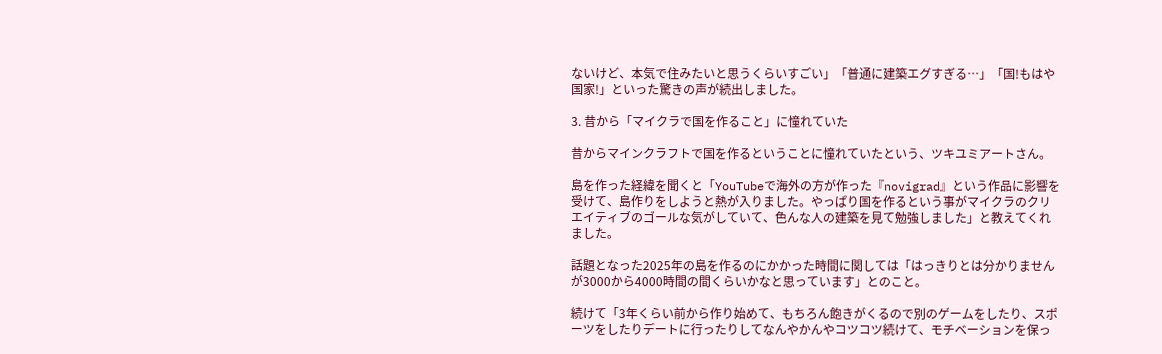ないけど、本気で住みたいと思うくらいすごい」「普通に建築エグすぎる…」「国!もはや国家!」といった驚きの声が続出しました。

3. 昔から「マイクラで国を作ること」に憧れていた

昔からマインクラフトで国を作るということに憧れていたという、ツキユミアートさん。

島を作った経緯を聞くと「YouTubeで海外の方が作った『novigrad』という作品に影響を受けて、島作りをしようと熱が入りました。やっぱり国を作るという事がマイクラのクリエイティブのゴールな気がしていて、色んな人の建築を見て勉強しました」と教えてくれました。

話題となった2025年の島を作るのにかかった時間に関しては「はっきりとは分かりませんが3000から4000時間の間くらいかなと思っています」とのこと。

続けて「3年くらい前から作り始めて、もちろん飽きがくるので別のゲームをしたり、スポーツをしたりデートに行ったりしてなんやかんやコツコツ続けて、モチベーションを保っ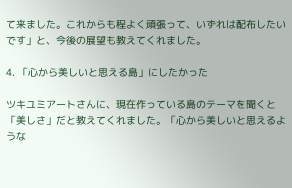て来ました。これからも程よく頑張って、いずれは配布したいです」と、今後の展望も教えてくれました。

4. 「心から美しいと思える島」にしたかった

ツキユミアートさんに、現在作っている島のテーマを聞くと「美しさ」だと教えてくれました。「心から美しいと思えるような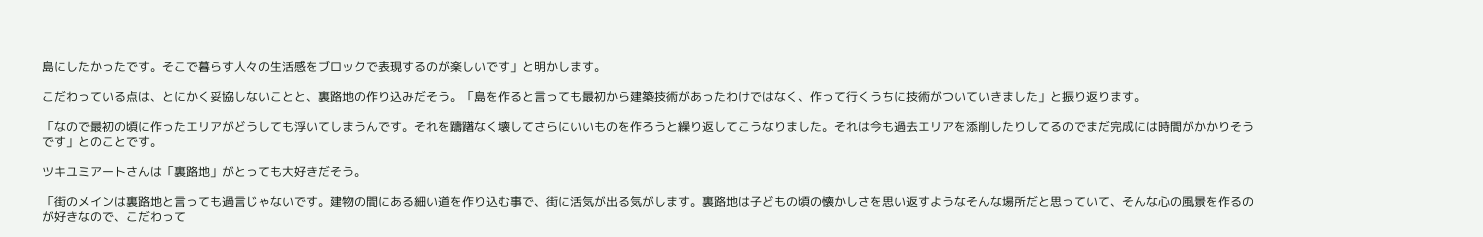島にしたかったです。そこで暮らす人々の生活感をブロックで表現するのが楽しいです」と明かします。

こだわっている点は、とにかく妥協しないことと、裏路地の作り込みだそう。「島を作ると言っても最初から建築技術があったわけではなく、作って行くうちに技術がついていきました」と振り返ります。

「なので最初の頃に作ったエリアがどうしても浮いてしまうんです。それを躊躇なく壊してさらにいいものを作ろうと繰り返してこうなりました。それは今も過去エリアを添削したりしてるのでまだ完成には時間がかかりそうです」とのことです。

ツキユミアートさんは「裏路地」がとっても大好きだそう。

「街のメインは裏路地と言っても過言じゃないです。建物の間にある細い道を作り込む事で、街に活気が出る気がします。裏路地は子どもの頃の懐かしさを思い返すようなそんな場所だと思っていて、そんな心の風景を作るのが好きなので、こだわって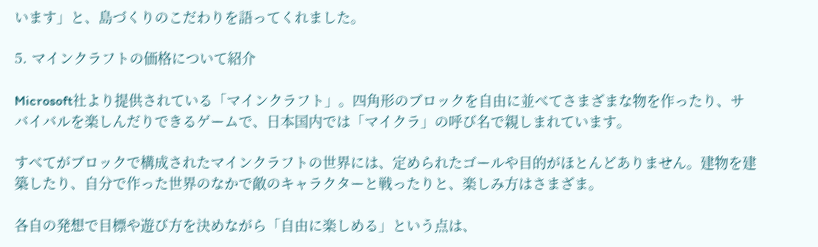います」と、島づくりのこだわりを語ってくれました。

5. マインクラフトの価格について紹介

Microsoft社より提供されている「マインクラフト」。四角形のブロックを自由に並べてさまざまな物を作ったり、サバイバルを楽しんだりできるゲームで、日本国内では「マイクラ」の呼び名で親しまれています。

すべてがブロックで構成されたマインクラフトの世界には、定められたゴールや目的がほとんどありません。建物を建築したり、自分で作った世界のなかで敵のキャラクターと戦ったりと、楽しみ方はさまざま。

各自の発想で目標や遊び方を決めながら「自由に楽しめる」という点は、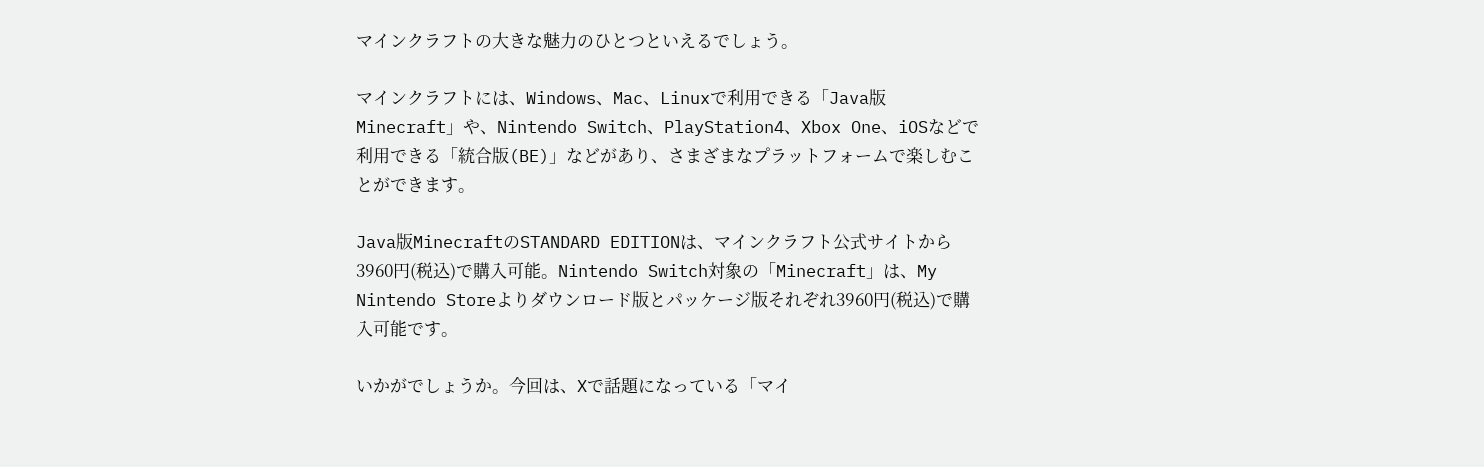マインクラフトの大きな魅力のひとつといえるでしょう。

マインクラフトには、Windows、Mac、Linuxで利用できる「Java版Minecraft」や、Nintendo Switch、PlayStation4、Xbox One、iOSなどで利用できる「統合版(BE)」などがあり、さまざまなプラットフォームで楽しむことができます。

Java版MinecraftのSTANDARD EDITIONは、マインクラフト公式サイトから3960円(税込)で購入可能。Nintendo Switch対象の「Minecraft」は、My Nintendo Storeよりダウンロード版とパッケージ版それぞれ3960円(税込)で購入可能です。

いかがでしょうか。今回は、Xで話題になっている「マイ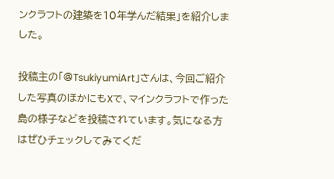ンクラフトの建築を10年学んだ結果」を紹介しました。

投稿主の「@TsukiyumiArt」さんは、今回ご紹介した写真のほかにもXで、マインクラフトで作った島の様子などを投稿されています。気になる方はぜひチェックしてみてくだ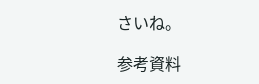さいね。

参考資料